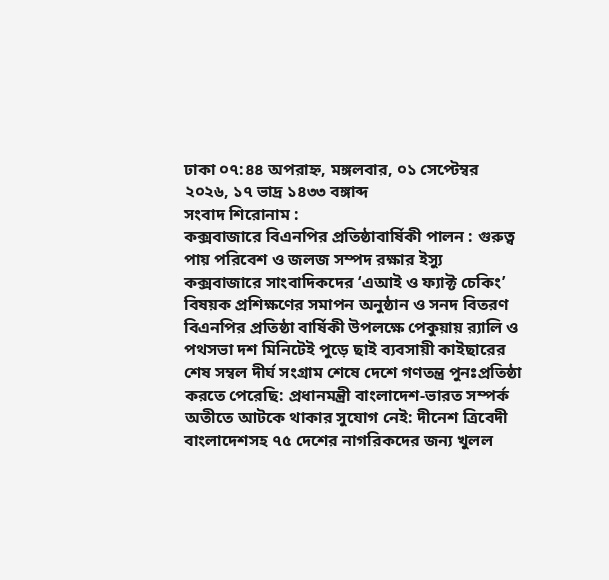ঢাকা ০৭:৪৪ অপরাহ্ন, মঙ্গলবার, ০১ সেপ্টেম্বর ২০২৬, ১৭ ভাদ্র ১৪৩৩ বঙ্গাব্দ
সংবাদ শিরোনাম :
কক্সবাজারে বিএনপির প্রতিষ্ঠাবার্ষিকী পালন : গুরুত্ব পায় পরিবেশ ও জলজ সম্পদ রক্ষার ইস্যু কক্সবাজারে সাংবাদিকদের ‘এআই ও ফ্যাক্ট চেকিং’ বিষয়ক প্রশিক্ষণের সমাপন অনুষ্ঠান ও সনদ বিতরণ বিএনপির প্রতিষ্ঠা বার্ষিকী উপলক্ষে পেকুয়ায় র‍্যালি ও পথসভা দশ মিনিটেই পুড়ে ছাই ব্যবসায়ী কাইছারের শেষ সম্বল দীর্ঘ সংগ্রাম শেষে দেশে গণতন্ত্র পুনঃপ্রতিষ্ঠা করতে পেরেছি: প্রধানমন্ত্রী বাংলাদেশ-ভারত সম্পর্ক অতীতে আটকে থাকার সুযোগ নেই: দীনেশ ত্রিবেদী বাংলাদেশসহ ৭৫ দেশের নাগরিকদের জন্য খুলল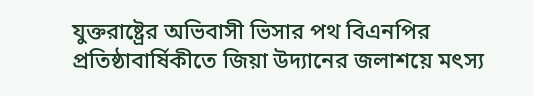যুক্তরাষ্ট্রের অভিবাসী ভিসার পথ বিএনপির প্রতিষ্ঠাবার্ষিকীতে জিয়া উদ্যানের জলাশয়ে মৎস্য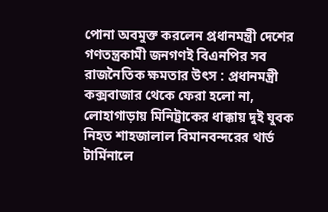পোনা অবমুক্ত করলেন প্রধানমন্ত্রী দেশের গণতন্ত্রকামী জনগণই বিএনপির সব রাজনৈতিক ক্ষমতার উৎস : প্রধানমন্ত্রী কক্সবাজার থেকে ফেরা হলো না, লোহাগাড়ায় মিনিট্রাকের ধাক্কায় দুই যুবক নিহত শাহজালাল বিমানবন্দরের থার্ড টার্মিনালে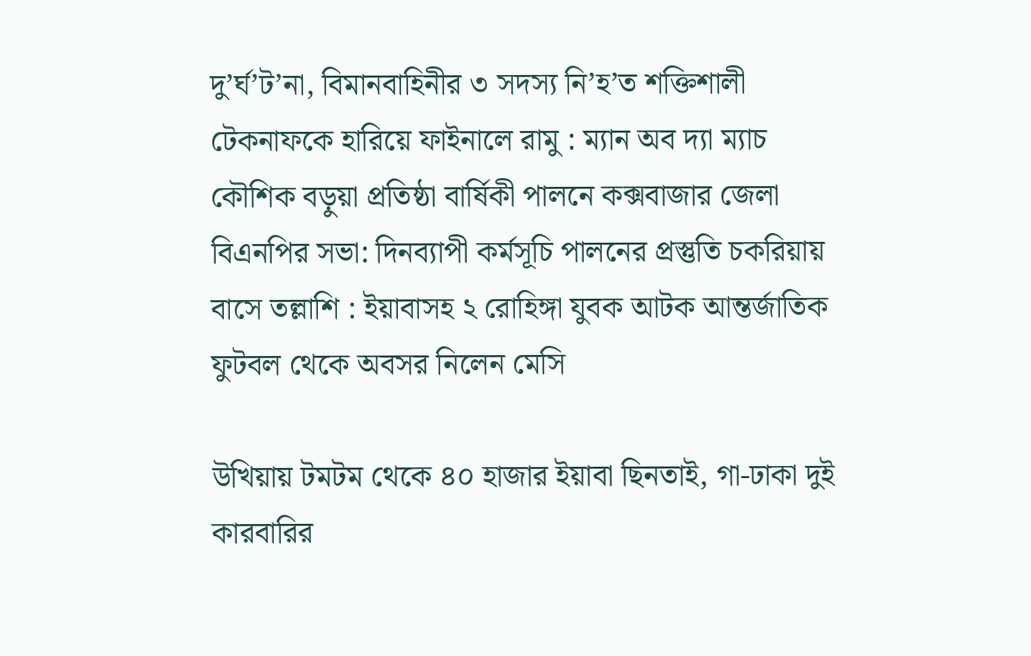দু’র্ঘ’ট’না, বিমানবাহিনীর ৩ সদস্য নি’হ’ত শক্তিশালী টেকনাফকে হারিয়ে ফাইনালে রামু : ম্যান অব দ্যা ম্যাচ কৌশিক বড়ুয়া প্রতিষ্ঠা বার্ষিকী পালনে কক্সবাজার জেলা বিএনপির সভা: দিনব্যাপী কর্মসূচি পালনের প্রস্তুতি চকরিয়ায় বাসে তল্লাশি : ইয়াবাসহ ২ রোহিঙ্গা যুবক আটক আন্তর্জাতিক ফুটবল থেকে অবসর নিলেন মেসি

উখিয়ায় টমটম থেকে ৪০ হাজার ইয়াবা ছিনতাই, গা-ঢাকা দুই কারবারির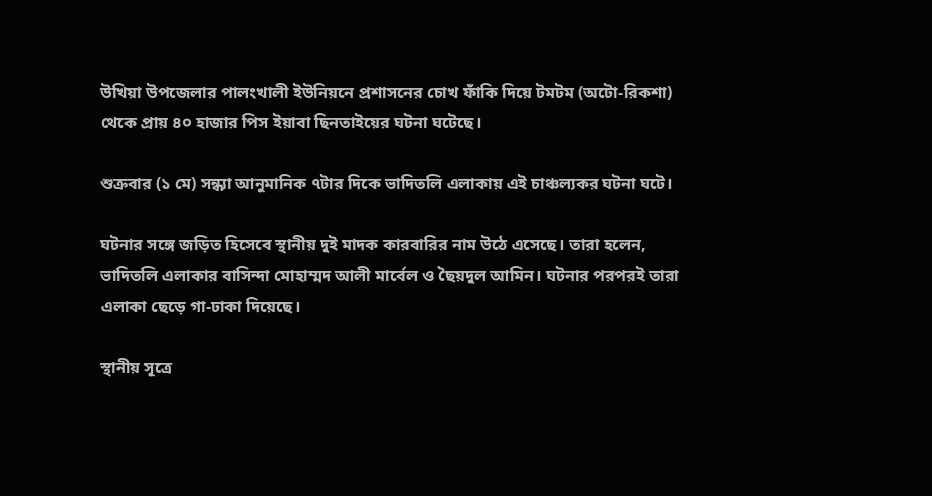উখিয়া উপজেলার পালংখালী ইউনিয়নে প্রশাসনের চোখ ফাঁকি দিয়ে টমটম (অটো-রিকশা) থেকে প্রায় ৪০ হাজার পিস ইয়াবা ছিনতাইয়ের ঘটনা ঘটেছে।

শুক্রবার (১ মে) সন্ধ্যা আনুমানিক ৭টার দিকে ভাদিতলি এলাকায় এই চাঞ্চল্যকর ঘটনা ঘটে।

ঘটনার সঙ্গে জড়িত হিসেবে স্থানীয় দুই মাদক কারবারির নাম উঠে এসেছে। তারা হলেন, ভাদিতলি এলাকার বাসিন্দা মোহাম্মদ আলী মার্বেল ও ছৈয়দুল আমিন। ঘটনার পরপরই তারা এলাকা ছেড়ে গা-ঢাকা দিয়েছে।

স্থানীয় সূত্রে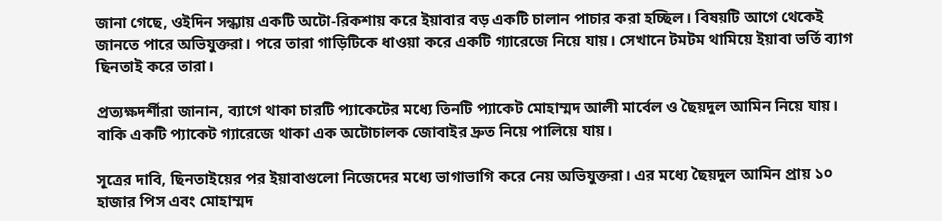জানা গেছে, ওইদিন সন্ধ্যায় একটি অটো-রিকশায় করে ইয়াবার বড় একটি চালান পাচার করা হচ্ছিল। বিষয়টি আগে থেকেই জানতে পারে অভিযুক্তরা। পরে তারা গাড়িটিকে ধাওয়া করে একটি গ্যারেজে নিয়ে যায়। সেখানে টমটম থামিয়ে ইয়াবা ভর্তি ব্যাগ ছিনতাই করে তারা।

প্রত্যক্ষদর্শীরা জানান, ব্যাগে থাকা চারটি প্যাকেটের মধ্যে তিনটি প্যাকেট মোহাম্মদ আলী মার্বেল ও ছৈয়দুল আমিন নিয়ে যায়। বাকি একটি প্যাকেট গ্যারেজে থাকা এক অটোচালক জোবাইর দ্রুত নিয়ে পালিয়ে যায়।

সূত্রের দাবি, ছিনতাইয়ের পর ইয়াবাগুলো নিজেদের মধ্যে ভাগাভাগি করে নেয় অভিযুক্তরা। এর মধ্যে ছৈয়দুল আমিন প্রায় ১০ হাজার পিস এবং মোহাম্মদ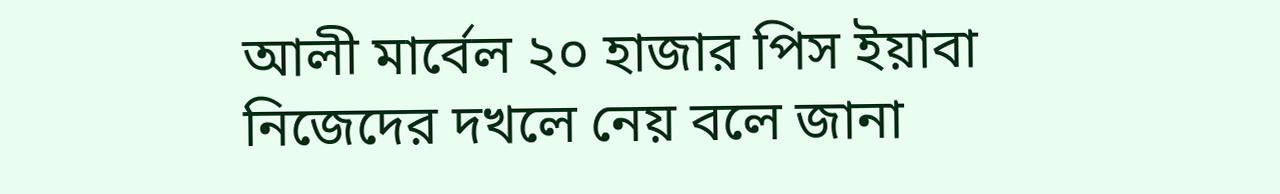আলী মার্বেল ২০ হাজার পিস ইয়াবা নিজেদের দখলে নেয় বলে জানা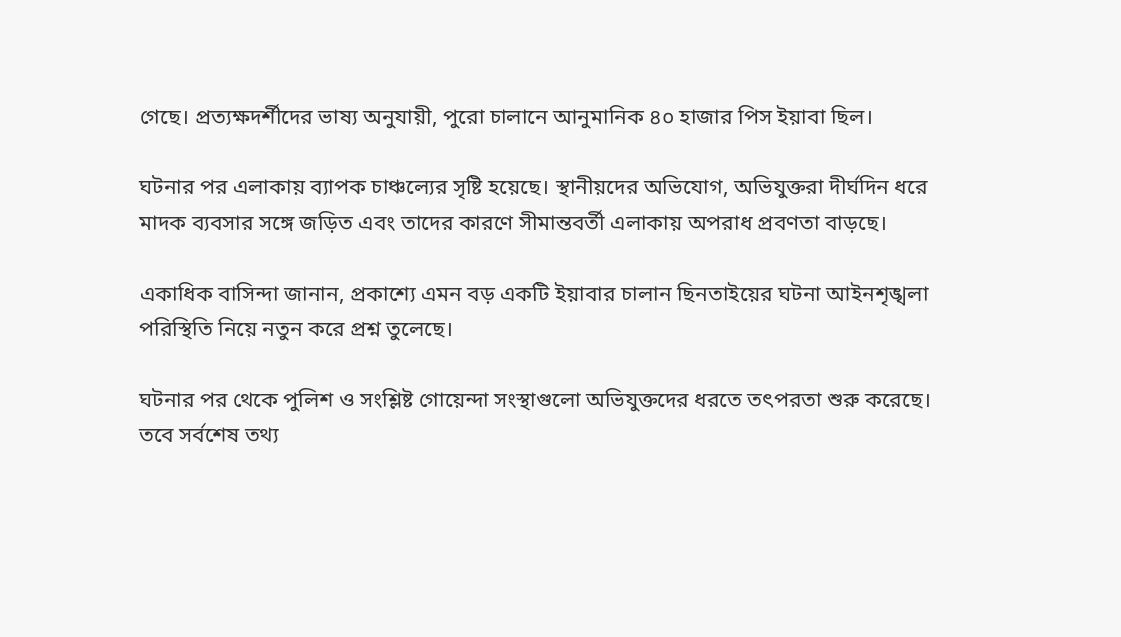গেছে। প্রত্যক্ষদর্শীদের ভাষ্য অনুযায়ী, পুরো চালানে আনুমানিক ৪০ হাজার পিস ইয়াবা ছিল।

ঘটনার পর এলাকায় ব্যাপক চাঞ্চল্যের সৃষ্টি হয়েছে। স্থানীয়দের অভিযোগ, অভিযুক্তরা দীর্ঘদিন ধরে মাদক ব্যবসার সঙ্গে জড়িত এবং তাদের কারণে সীমান্তবর্তী এলাকায় অপরাধ প্রবণতা বাড়ছে।

একাধিক বাসিন্দা জানান, প্রকাশ্যে এমন বড় একটি ইয়াবার চালান ছিনতাইয়ের ঘটনা আইনশৃঙ্খলা পরিস্থিতি নিয়ে নতুন করে প্রশ্ন তুলেছে।

ঘটনার পর থেকে পুলিশ ও সংশ্লিষ্ট গোয়েন্দা সংস্থাগুলো অভিযুক্তদের ধরতে তৎপরতা শুরু করেছে। তবে সর্বশেষ তথ্য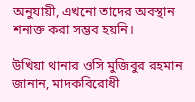অনুযায়ী, এখনো তাদের অবস্থান শনাক্ত করা সম্ভব হয়নি।

উখিয়া থানার ওসি মুজিবুর রহমান জানান, মাদকবিরোধী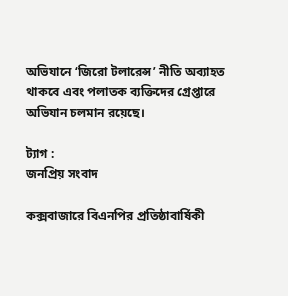অভিযানে ‘জিরো টলারেন্স’ নীতি অব্যাহত থাকবে এবং পলাতক ব্যক্তিদের গ্রেপ্তারে অভিযান চলমান রয়েছে।

ট্যাগ :
জনপ্রিয় সংবাদ

কক্সবাজারে বিএনপির প্রতিষ্ঠাবার্ষিকী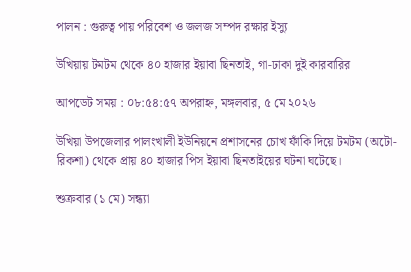পালন : গুরুত্ব পায় পরিবেশ ও জলজ সম্পদ রক্ষার ইস্যু

উখিয়ায় টমটম থেকে ৪০ হাজার ইয়াবা ছিনতাই, গা-ঢাকা দুই কারবারির

আপডেট সময় : ০৮:৫৪:৫৭ অপরাহ্ন, মঙ্গলবার, ৫ মে ২০২৬

উখিয়া উপজেলার পালংখালী ইউনিয়নে প্রশাসনের চোখ ফাঁকি দিয়ে টমটম (অটো-রিকশা) থেকে প্রায় ৪০ হাজার পিস ইয়াবা ছিনতাইয়ের ঘটনা ঘটেছে।

শুক্রবার (১ মে) সন্ধ্যা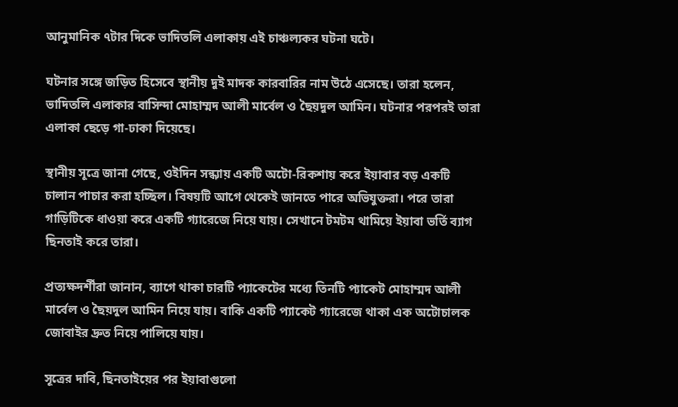আনুমানিক ৭টার দিকে ভাদিতলি এলাকায় এই চাঞ্চল্যকর ঘটনা ঘটে।

ঘটনার সঙ্গে জড়িত হিসেবে স্থানীয় দুই মাদক কারবারির নাম উঠে এসেছে। তারা হলেন, ভাদিতলি এলাকার বাসিন্দা মোহাম্মদ আলী মার্বেল ও ছৈয়দুল আমিন। ঘটনার পরপরই তারা এলাকা ছেড়ে গা-ঢাকা দিয়েছে।

স্থানীয় সূত্রে জানা গেছে, ওইদিন সন্ধ্যায় একটি অটো-রিকশায় করে ইয়াবার বড় একটি চালান পাচার করা হচ্ছিল। বিষয়টি আগে থেকেই জানতে পারে অভিযুক্তরা। পরে তারা গাড়িটিকে ধাওয়া করে একটি গ্যারেজে নিয়ে যায়। সেখানে টমটম থামিয়ে ইয়াবা ভর্তি ব্যাগ ছিনতাই করে তারা।

প্রত্যক্ষদর্শীরা জানান, ব্যাগে থাকা চারটি প্যাকেটের মধ্যে তিনটি প্যাকেট মোহাম্মদ আলী মার্বেল ও ছৈয়দুল আমিন নিয়ে যায়। বাকি একটি প্যাকেট গ্যারেজে থাকা এক অটোচালক জোবাইর দ্রুত নিয়ে পালিয়ে যায়।

সূত্রের দাবি, ছিনতাইয়ের পর ইয়াবাগুলো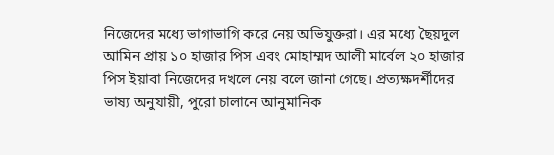নিজেদের মধ্যে ভাগাভাগি করে নেয় অভিযুক্তরা। এর মধ্যে ছৈয়দুল আমিন প্রায় ১০ হাজার পিস এবং মোহাম্মদ আলী মার্বেল ২০ হাজার পিস ইয়াবা নিজেদের দখলে নেয় বলে জানা গেছে। প্রত্যক্ষদর্শীদের ভাষ্য অনুযায়ী, পুরো চালানে আনুমানিক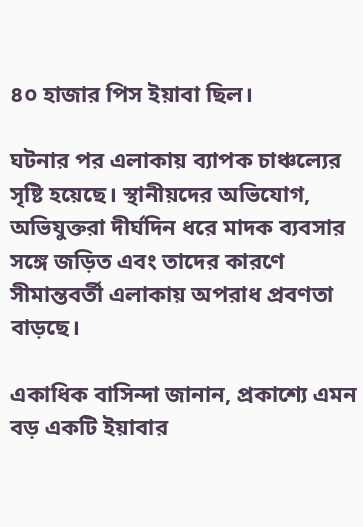৪০ হাজার পিস ইয়াবা ছিল।

ঘটনার পর এলাকায় ব্যাপক চাঞ্চল্যের সৃষ্টি হয়েছে। স্থানীয়দের অভিযোগ, অভিযুক্তরা দীর্ঘদিন ধরে মাদক ব্যবসার সঙ্গে জড়িত এবং তাদের কারণে সীমান্তবর্তী এলাকায় অপরাধ প্রবণতা বাড়ছে।

একাধিক বাসিন্দা জানান, প্রকাশ্যে এমন বড় একটি ইয়াবার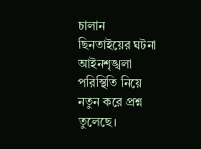চালান ছিনতাইয়ের ঘটনা আইনশৃঙ্খলা পরিস্থিতি নিয়ে নতুন করে প্রশ্ন তুলেছে।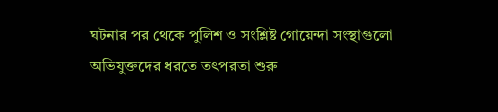ঘটনার পর থেকে পুলিশ ও সংশ্লিষ্ট গোয়েন্দা সংস্থাগুলো অভিযুক্তদের ধরতে তৎপরতা শুরু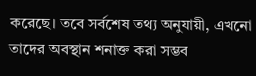করেছে। তবে সর্বশেষ তথ্য অনুযায়ী, এখনো তাদের অবস্থান শনাক্ত করা সম্ভব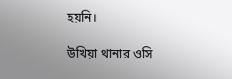হয়নি।

উখিয়া থানার ওসি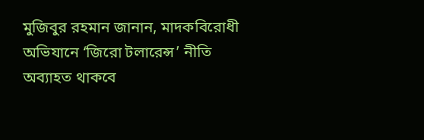মুজিবুর রহমান জানান, মাদকবিরোধী অভিযানে ‘জিরো টলারেন্স’ নীতি অব্যাহত থাকবে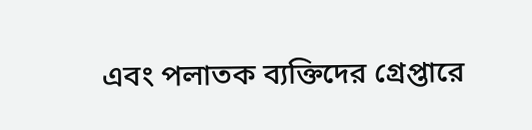এবং পলাতক ব্যক্তিদের গ্রেপ্তারে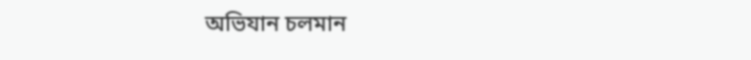অভিযান চলমান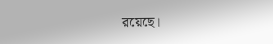রয়েছে।